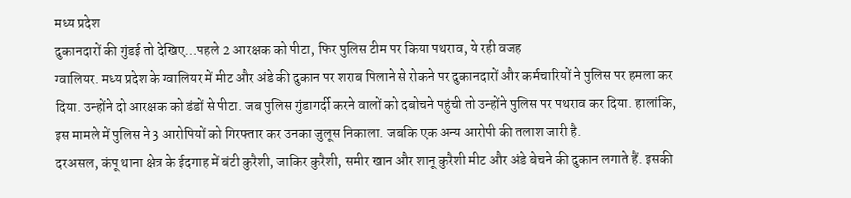मध्य प्रदेश
दुकानदारों की गुंडई तो देखिए…पहले 2 आरक्षक को पीटा, फिर पुलिस टीम पर किया पथराव, ये रही वजह
ग्वालियर. मध्य प्रदेश के ग्वालियर में मीट और अंडे की दुकान पर शराब पिलाने से रोकने पर दुकानदारों और कर्मचारियों ने पुलिस पर हमला कर दिया. उन्होंने दो आरक्षक को डंडों से पीटा. जब पुलिस गुंडागर्दी करने वालों को दबोचने पहुंची तो उन्होंने पुलिस पर पथराव कर दिया. हालांकि, इस मामले में पुलिस ने 3 आरोपियों को गिरफ्तार कर उनका जुलूस निकाला. जबकि एक अन्य आरोपी की तलाश जारी है.
दरअसल, कंपू थाना क्षेत्र के ईदगाह में बंटी कुरैशी, जाकिर कुरैशी, समीर खान और शानू कुरैशी मीट और अंडे बेचने की दुकान लगाते हैं. इसकी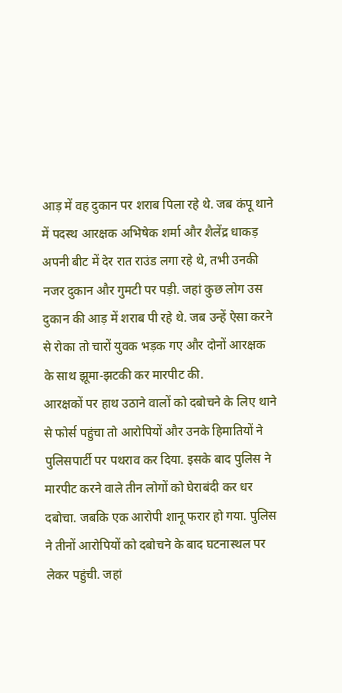आड़ में वह दुकान पर शराब पिला रहे थे. जब कंपू थाने में पदस्थ आरक्षक अभिषेक शर्मा और शैलेंद्र धाकड़ अपनी बीट में देर रात राउंड लगा रहे थे, तभी उनकी नजर दुकान और गुमटी पर पड़ी. जहां कुछ लोग उस दुकान की आड़ में शराब पी रहे थे. जब उन्हें ऐसा करने से रोका तो चारों युवक भड़क गए और दोनों आरक्षक के साथ झूमा-झटकी कर मारपीट की.
आरक्षकों पर हाथ उठाने वालों को दबोचने के लिए थाने से फोर्स पहुंचा तो आरोपियों और उनके हिमातियों ने पुलिसपार्टी पर पथराव कर दिया. इसके बाद पुलिस ने मारपीट करने वाले तीन लोगों को घेराबंदी कर धर दबोचा. जबकि एक आरोपी शानू फरार हो गया. पुलिस ने तीनों आरोपियों को दबोचने के बाद घटनास्थल पर लेकर पहुंची. जहां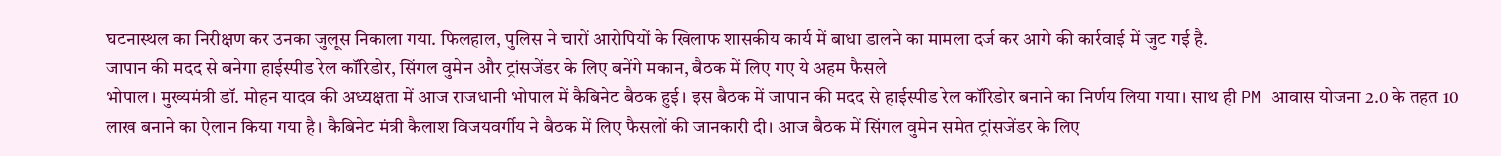घटनास्थल का निरीक्षण कर उनका जुलूस निकाला गया. फिलहाल, पुलिस ने चारों आरोपियों के खिलाफ शासकीय कार्य में बाधा डालने का मामला दर्ज कर आगे की कार्रवाई में जुट गई है.
जापान की मदद से बनेगा हाईस्पीड रेल कॉरिडोर, सिंगल वुमेन और ट्रांसजेंडर के लिए बनेंगे मकान, बैठक में लिए गए ये अहम फैसले
भोपाल। मुख्यमंत्री डॉ. मोहन यादव की अध्यक्षता में आज राजधानी भोपाल में कैबिनेट बैठक हुई। इस बैठक में जापान की मदद से हाईस्पीड रेल कॉरिडोर बनाने का निर्णय लिया गया। साथ ही PM आवास योजना 2.0 के तहत 10 लाख बनाने का ऐलान किया गया है। कैबिनेट मंत्री कैलाश विजयवर्गीय ने बैठक में लिए फैसलों की जानकारी दी। आज बैठक में सिंगल वुमेन समेत ट्रांसजेंडर के लिए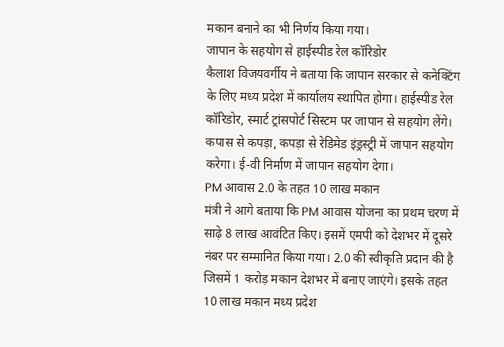मकान बनाने का भी निर्णय किया गया।
जापान के सहयोग से हाईस्पीड रेल कॉरिडोर
कैलाश विजयवर्गीय ने बताया कि जापान सरकार से कनेक्टिंग के लिए मध्य प्रदेश में कार्यालय स्थापित होगा। हाईस्पीड रेल कॉरिडोर, स्मार्ट ट्रांसपोर्ट सिस्टम पर जापान से सहयोग लेंगे। कपास से कपड़ा, कपड़ा से रेडिमेड इंड्रस्ट्री में जापान सहयोग करेगा। ई-वी निर्माण में जापान सहयोग देगा।
PM आवास 2.0 के तहत 10 लाख मकान
मंत्री ने आगे बताया कि PM आवास योजना का प्रथम चरण में साढ़े 8 लाख आवंटित किए। इसमें एमपी को देशभर में दूसरे नंबर पर सम्मानित किया गया। 2.0 की स्वीकृति प्रदान की है जिसमें 1 करोड़ मकान देशभर में बनाए जाएंगे। इसके तहत 10 लाख मकान मध्य प्रदेश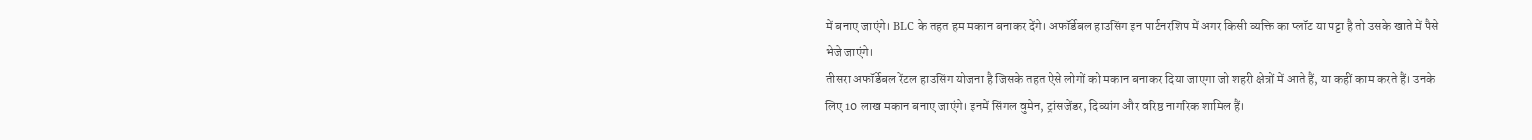में बनाए जाएंगे। BLC के तहत हम मकान बनाकर देंगे। अफॉर्डेबल हाउसिंग इन पार्टनरशिप में अगर किसी व्यक्ति का प्लॉट या पट्टा है तो उसके खाते में पैसे भेजे जाएंगे।
तीसरा अफॉर्डेबल रेंटल हाउसिंग योजना है जिसके तहत ऐसे लोगों को मकान बनाकर दिया जाएगा जो शहरी क्षेत्रों में आते हैं, या कहीं काम करते हैं। उनके लिए 10 लाख मकान बनाए जाएंगे। इनमें सिंगल वुमेन, ट्रांसजेंडर, दिव्यांग और वरिष्ठ नागरिक शामिल हैं।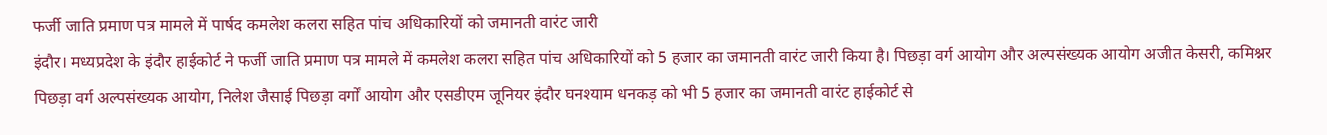फर्जी जाति प्रमाण पत्र मामले में पार्षद कमलेश कलरा सहित पांच अधिकारियों को जमानती वारंट जारी
इंदौर। मध्यप्रदेश के इंदौर हाईकोर्ट ने फर्जी जाति प्रमाण पत्र मामले में कमलेश कलरा सहित पांच अधिकारियों को 5 हजार का जमानती वारंट जारी किया है। पिछड़ा वर्ग आयोग और अल्पसंख्यक आयोग अजीत केसरी, कमिश्नर पिछड़ा वर्ग अल्पसंख्यक आयोग, निलेश जैसाई पिछड़ा वर्गों आयोग और एसडीएम जूनियर इंदौर घनश्याम धनकड़ को भी 5 हजार का जमानती वारंट हाईकोर्ट से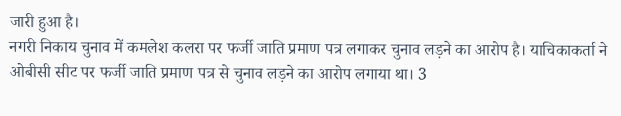जारी हुआ है।
नगरी निकाय चुनाव में कमलेश कलरा पर फर्जी जाति प्रमाण पत्र लगाकर चुनाव लड़ने का आरोप है। याचिकाकर्ता ने ओबीसी सीट पर फर्जी जाति प्रमाण पत्र से चुनाव लड़ने का आरोप लगाया था। 3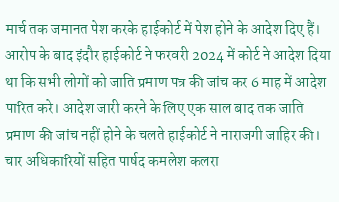मार्च तक जमानत पेश करके हाईकोर्ट में पेश होने के आदेश दिए हैं। आरोप के बाद इंदौर हाईकोर्ट ने फरवरी 2024 में कोर्ट ने आदेश दिया था कि सभी लोगों को जाति प्रमाण पत्र की जांच कर 6 माह में आदेश पारित करे। आदेश जारी करने के लिए एक साल बाद तक जाति प्रमाण की जांच नहीं होने के चलते हाईकोर्ट ने नाराजगी जाहिर की। चार अधिकारियों सहित पार्षद कमलेश कलरा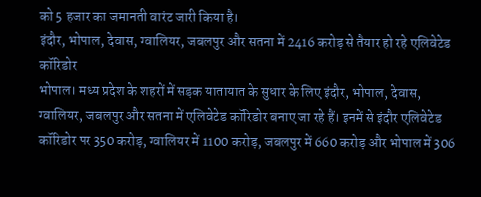को 5 हजार का जमानती वारंट जारी किया है।
इंदौर, भोपाल, देवास, ग्वालियर, जबलपुर और सतना में 2416 करोड़ से तैयार हो रहे एलिवेटेड कॉरिडोर
भोपाल। मध्य प्रदेश के शहरों में सड़क यातायात के सुधार के लिए इंदौर, भोपाल, देवास, ग्वालियर, जबलपुर और सतना में एलिवेटेड कॉरिडोर बनाए जा रहे हैं। इनमें से इंदौर एलिवेटेड कॉरिडोर पर 350 करोड़, ग्वालियर में 1100 करोड़, जबलपुर में 660 करोड़ और भोपाल में 306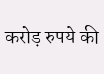करोड़ रुपये की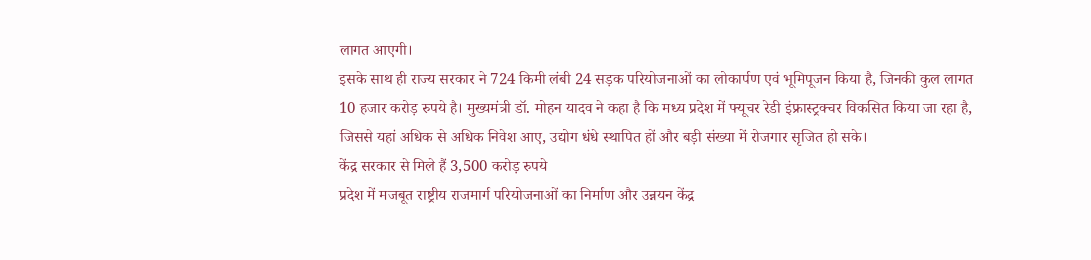लागत आएगी।
इसके साथ ही राज्य सरकार ने 724 किमी लंबी 24 सड़क परियोजनाओं का लोकार्पण एवं भूमिपूजन किया है, जिनकी कुल लागत 10 हजार करोड़ रुपये है। मुख्यमंत्री डॉ. मोहन यादव ने कहा है कि मध्य प्रदेश में फ्यूचर रेडी इंफ्रास्ट्रक्चर विकसित किया जा रहा है, जिससे यहां अधिक से अधिक निवेश आए, उद्योग धंधे स्थापित हों और बड़ी संख्या में रोजगार सृजित हो सके।
केंद्र सरकार से मिले हैं 3,500 करोड़ रुपये
प्रदेश में मजबूत राष्ट्रीय राजमार्ग परियोजनाओं का निर्माण और उन्नयन केंद्र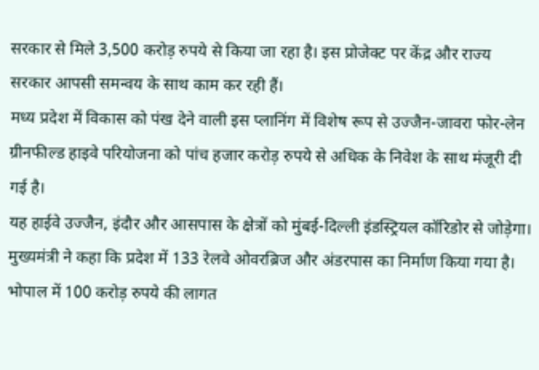सरकार से मिले 3,500 करोड़ रुपये से किया जा रहा है। इस प्रोजेक्ट पर केंद्र और राज्य सरकार आपसी समन्वय के साथ काम कर रही हैं।
मध्य प्रदेश में विकास को पंख देने वाली इस प्लानिंग में विशेष रूप से उज्जैन-जावरा फोर-लेन ग्रीनफील्ड हाइवे परियोजना को पांच हजार करोड़ रुपये से अधिक के निवेश के साथ मंजूरी दी गई है।
यह हाईवे उज्जैन, इंदौर और आसपास के क्षेत्रों को मुंबई-दिल्ली इंडस्ट्रियल कॉरिडोर से जोड़ेगा। मुख्यमंत्री ने कहा कि प्रदेश में 133 रेलवे ओवरब्रिज और अंडरपास का निर्माण किया गया है।
भोपाल में 100 करोड़ रुपये की लागत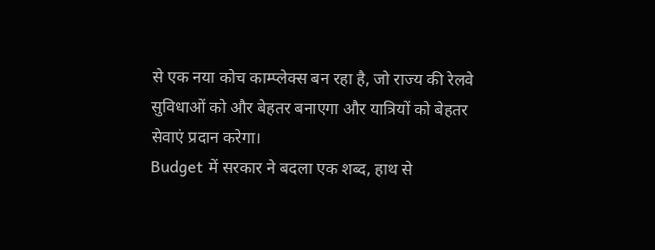से एक नया कोच काम्प्लेक्स बन रहा है, जो राज्य की रेलवे सुविधाओं को और बेहतर बनाएगा और यात्रियों को बेहतर सेवाएं प्रदान करेगा।
Budget में सरकार ने बदला एक शब्द, हाथ से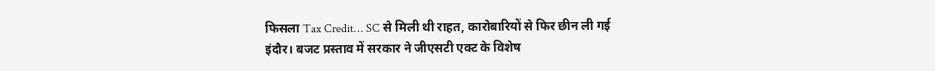फिसला Tax Credit… SC से मिली थी राहत, कारोबारियों से फिर छीन ली गई
इंदौर। बजट प्रस्ताव में सरकार ने जीएसटी एक्ट के विशेष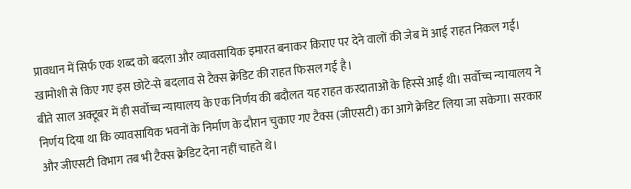प्रावधान में सिर्फ एक शब्द को बदला और व्यावसायिक इमारत बनाकर किराए पर देने वालों की जेब में आई राहत निकल गई। खामोशी से किए गए इस छोटे-से बदलाव से टैक्स क्रेडिट की राहत फिसल गई है।
बीते साल अक्टूबर में ही सर्वोच्च न्यायालय के एक निर्णय की बदौलत यह राहत करदाताओं के हिस्से आई थी। सर्वोच्च न्यायालय ने निर्णय दिया था कि व्यावसायिक भवनों के निर्माण के दौरान चुकाए गए टैक्स (जीएसटी) का आगे क्रेडिट लिया जा सकेगा। सरकार और जीएसटी विभाग तब भी टैक्स क्रेडिट देना नहीं चाहते थे।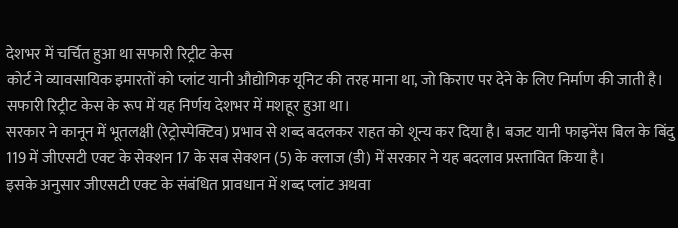देशभर में चर्चित हुआ था सफारी रिट्रीट केस
कोर्ट ने व्यावसायिक इमारतों को प्लांट यानी औद्योगिक यूनिट की तरह माना था, जो किराए पर देने के लिए निर्माण की जाती है। सफारी रिट्रीट केस के रूप में यह निर्णय देशभर में मशहूर हुआ था।
सरकार ने कानून में भूतलक्षी (रेट्रोस्पेक्टिव) प्रभाव से शब्द बदलकर राहत को शून्य कर दिया है। बजट यानी फाइनेंस बिल के बिंदु 119 में जीएसटी एक्ट के सेक्शन 17 के सब सेक्शन (5) के क्लाज (डी) में सरकार ने यह बदलाव प्रस्तावित किया है।
इसके अनुसार जीएसटी एक्ट के संबंधित प्रावधान में शब्द प्लांट अथवा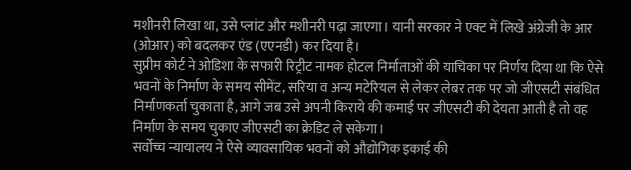मशीनरी लिखा था, उसे प्लांट और मशीनरी पढ़ा जाएगा। यानी सरकार ने एक्ट में लिखे अंग्रेजी के आर (ओआर) को बदलकर एंड (एएनडी) कर दिया है।
सुप्रीम कोर्ट ने ओडिशा के सफारी रिट्रीट नामक होटल निर्माताओं की याचिका पर निर्णय दिया था कि ऐसे भवनों के निर्माण के समय सीमेंट, सरिया व अन्य मटेरियल से लेकर लेबर तक पर जो जीएसटी संबंधित निर्माणकर्ता चुकाता है, आगे जब उसे अपनी किराये की कमाई पर जीएसटी की देयता आती है तो वह निर्माण के समय चुकाए जीएसटी का क्रेडिट ले सकेगा।
सर्वोच्च न्यायालय ने ऐसे व्यावसायिक भवनों को औद्योगिक इकाई की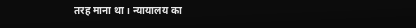तरह माना था। न्यायालय का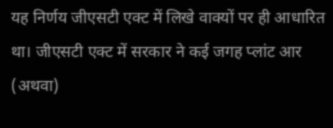यह निर्णय जीएसटी एक्ट में लिखे वाक्यों पर ही आधारित था। जीएसटी एक्ट में सरकार ने कई जगह प्लांट आर (अथवा)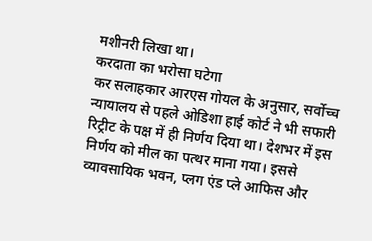मशीनरी लिखा था।
करदाता का भरोसा घटेगा
कर सलाहकार आरएस गोयल के अनुसार, सर्वोच्च न्यायालय से पहले ओडिशा हाई कोर्ट ने भी सफारी रिट्रीट के पक्ष में ही निर्णय दिया था। देशभर में इस निर्णय को मील का पत्थर माना गया। इससे व्यावसायिक भवन, प्लग एंड प्ले आफिस और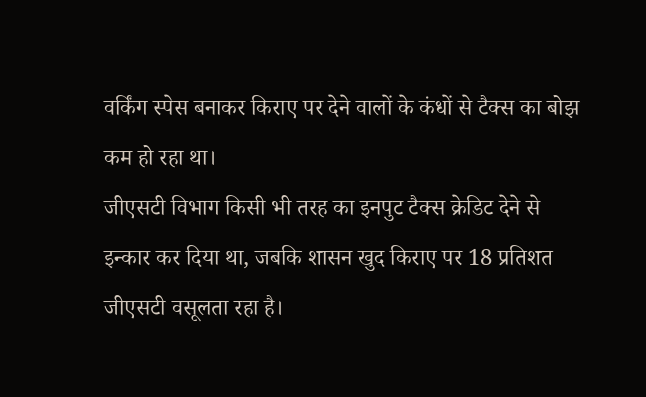वर्किंग स्पेस बनाकर किराए पर देने वालों के कंधों से टैक्स का बोझ कम हो रहा था।
जीएसटी विभाग किसी भी तरह का इनपुट टैक्स क्रेडिट देने से इन्कार कर दिया था, जबकि शासन खुद किराए पर 18 प्रतिशत जीएसटी वसूलता रहा है।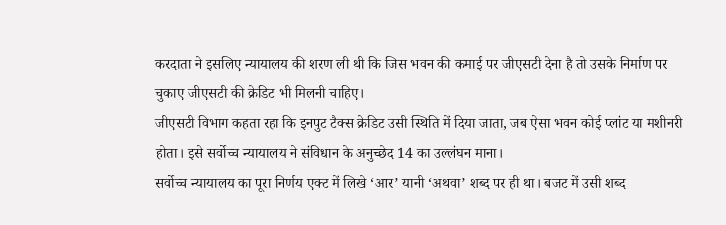करदाता ने इसलिए न्यायालय की शरण ली थी कि जिस भवन की कमाई पर जीएसटी देना है तो उसके निर्माण पर चुकाए जीएसटी की क्रेडिट भी मिलनी चाहिए।
जीएसटी विभाग कहता रहा कि इनपुट टैक्स क्रेडिट उसी स्थिति में दिया जाता, जब ऐसा भवन कोई प्लांट या मशीनरी होता। इसे सर्वोच्च न्यायालय ने संविधान के अनुच्छेद 14 का उल्लंघन माना।
सर्वोच्च न्यायालय का पूरा निर्णय एक्ट में लिखे ‘आर’ यानी ‘अथवा’ शब्द पर ही था। बजट में उसी शब्द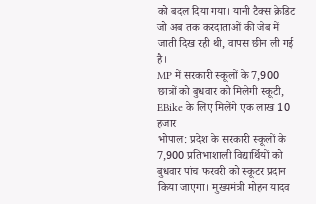को बदल दिया गया। यानी टैक्स क्रेडिट जो अब तक करदाताओं की जेब में जाती दिख रही थी, वापस छीन ली गई है।
MP में सरकारी स्कूलों के 7,900 छात्रों को बुधवार को मिलेगी स्कूटी, EBike के लिए मिलेंगे एक लाख 10 हजार
भोपाल: प्रदेश के सरकारी स्कूलों के 7,900 प्रतिभाशाली विद्यार्थियों को बुधवार पांच फरवरी को स्कूटर प्रदान किया जाएगा। मुख्यमंत्री मोहन यादव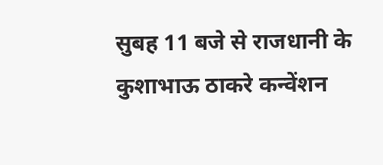सुबह 11 बजे से राजधानी के कुशाभाऊ ठाकरे कन्वेंशन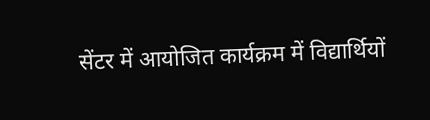सेंटर में आयोजित कार्यक्रम में विद्यार्थियों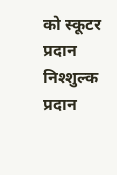को स्कूटर प्रदान निश्शुल्क प्रदान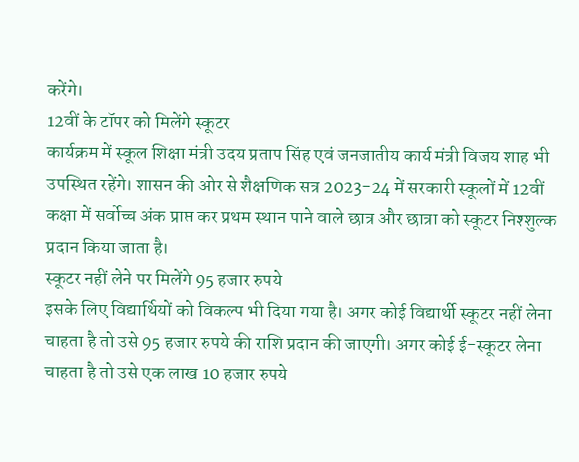करेंगे।
12वीं के टॉपर को मिलेंगे स्कूटर
कार्यक्रम में स्कूल शिक्षा मंत्री उदय प्रताप सिंह एवं जनजातीय कार्य मंत्री विजय शाह भी उपस्थित रहेंगे। शासन की ओर से शैक्षणिक सत्र 2023-24 में सरकारी स्कूलों में 12वीं कक्षा में सर्वोच्च अंक प्राप्त कर प्रथम स्थान पाने वाले छात्र और छात्रा को स्कूटर निश्शुल्क प्रदान किया जाता है।
स्कूटर नहीं लेने पर मिलेंगे 95 हजार रुपये
इसके लिए विद्यार्थियों को विकल्प भी दिया गया है। अगर कोई विद्यार्थी स्कूटर नहीं लेना चाहता है तो उसे 95 हजार रुपये की राशि प्रदान की जाएगी। अगर कोई ई-स्कूटर लेना चाहता है तो उसे एक लाख 10 हजार रुपये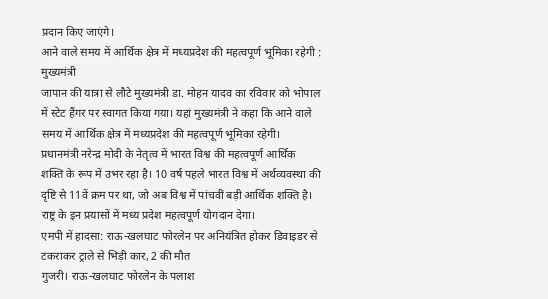प्रदान किए जाएंगे।
आने वाले समय में आर्थिक क्षेत्र में मध्यप्रदेश की महत्वपूर्ण भूमिका रहेगी : मुख्यमंत्री
जापान की यात्रा से लौटे मुख्यमंत्री डा. मोहन यादव का रविवार को भोपाल में स्टेट हैंगर पर स्वागत किया गया। यहां मुख्यमंत्री ने कहा कि आने वाले समय में आर्थिक क्षेत्र में मध्यप्रदेश की महत्वपूर्ण भूमिका रहेगी।
प्रधानमंत्री नरेन्द्र मोदी के नेतृत्व में भारत विश्व की महत्वपूर्ण आर्थिक शक्ति के रूप में उभर रहा है। 10 वर्ष पहले भारत विश्व में अर्थव्यवस्था की दृष्टि से 11वें क्रम पर था, जो अब विश्व में पांचवीं बड़ी आर्थिक शक्ति है। राष्ट्र के इन प्रयासों में मध्य प्रदेश महत्वपूर्ण योगदान देगा।
एमपी में हादसा: राऊ-खलघाट फोरलेन पर अनियंत्रित होकर डिवाइडर से टकराकर ट्राले से भिड़ी कार, 2 की मौत
गुजरी। राऊ-खलघाट फोरलेन के पलाश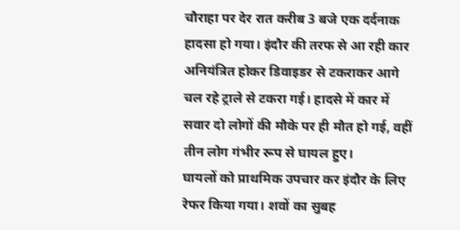चौराहा पर देर रात करीब 3 बजे एक दर्दनाक हादसा हो गया। इंदौर की तरफ से आ रही कार अनियंत्रित होकर डिवाइडर से टकराकर आगे चल रहे ट्राले से टकरा गई। हादसे में कार में सवार दो लोगों की मौके पर ही मौत हो गई, वहीं तीन लोग गंभीर रूप से घायल हुए।
घायलों को प्राथमिक उपचार कर इंदौर के लिए रेफर किया गया। शवों का सुबह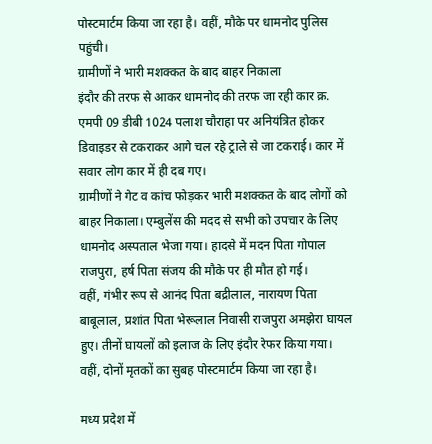पोस्टमार्टम किया जा रहा है। वहीं, मौके पर धामनोद पुलिस पहुंची।
ग्रामीणों ने भारी मशक्कत के बाद बाहर निकाला
इंदौर की तरफ से आकर धामनोद की तरफ जा रही कार क्र. एमपी 09 डीबी 1024 पलाश चौराहा पर अनियंत्रित होकर डिवाइडर से टकराकर आगे चल रहे ट्राले से जा टकराई। कार में सवार लोग कार में ही दब गए।
ग्रामीणों ने गेट व कांच फोड़कर भारी मशक्कत के बाद लोगों को बाहर निकाला। एम्बुलेंस की मदद से सभी को उपचार के लिए धामनोद अस्पताल भेजा गया। हादसे में मदन पिता गोपाल राजपुरा, हर्ष पिता संजय की मौके पर ही मौत हो गई।
वहीं, गंभीर रूप से आनंद पिता बद्रीलाल, नारायण पिता बाबूलाल, प्रशांत पिता भेरूलाल निवासी राजपुरा अमझेरा घायल हुए। तीनों घायलों को इलाज के लिए इंदौर रेफर किया गया। वहीं, दोनों मृतकों का सुबह पोस्टमार्टम किया जा रहा है।

मध्य प्रदेश में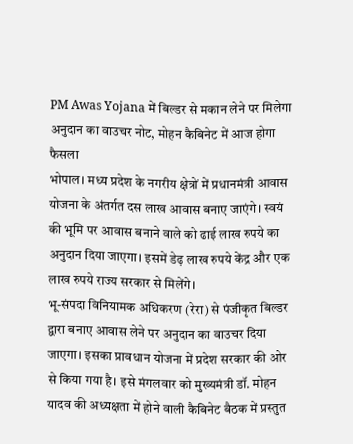PM Awas Yojana में बिल्डर से मकान लेने पर मिलेगा अनुदान का वाउचर नोट, मोहन कैबिनेट में आज होगा फैसला
भोपाल। मध्य प्रदेश के नगरीय क्षेत्रों में प्रधानमंत्री आवास योजना के अंतर्गत दस लाख आवास बनाए जाएंगे। स्वयं की भूमि पर आवास बनाने वाले को ढाई लाख रुपये का अनुदान दिया जाएगा। इसमें डेढ़ लाख रुपये केंद्र और एक लाख रुपये राज्य सरकार से मिलेंगे।
भू-संपदा विनियामक अधिकरण (रेरा) से पंजीकृत बिल्डर द्वारा बनाए आवास लेने पर अनुदान का वाउचर दिया जाएगा। इसका प्रावधान योजना में प्रदेश सरकार की ओर से किया गया है। इसे मंगलवार को मुख्यमंत्री डॉ. मोहन यादव की अध्यक्षता में होने वाली कैबिनेट बैठक में प्रस्तुत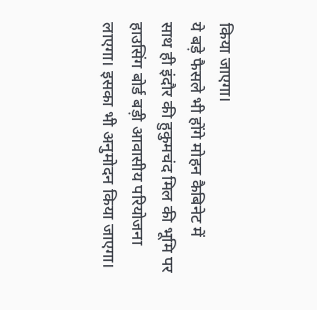किया जाएगा।
ये बड़े फैसले भी होंगे मोहन कैबिनेट में
साथ ही इंदौर की हुकुमचंद मिल की भूमि पर हाउसिंग बोर्ड बड़ी आवासीय परियोजना लाएगा। इसका भी अनुमोदन किया जाएगा।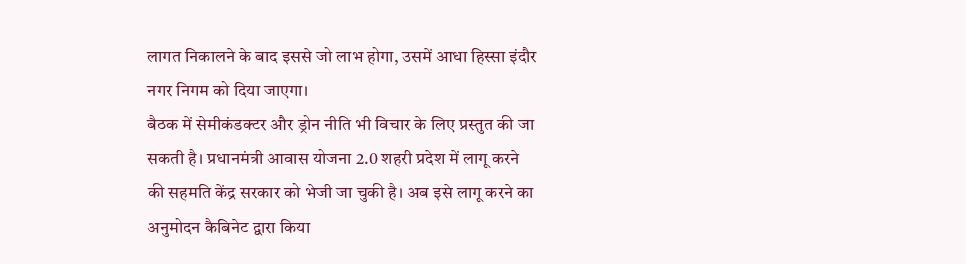लागत निकालने के बाद इससे जो लाभ होगा, उसमें आधा हिस्सा इंदौर नगर निगम को दिया जाएगा।
बैठक में सेमीकंडक्टर और ड्रोन नीति भी विचार के लिए प्रस्तुत की जा सकती है। प्रधानमंत्री आवास योजना 2.0 शहरी प्रदेश में लागू करने की सहमति केंद्र सरकार को भेजी जा चुकी है। अब इसे लागू करने का अनुमोदन कैबिनेट द्वारा किया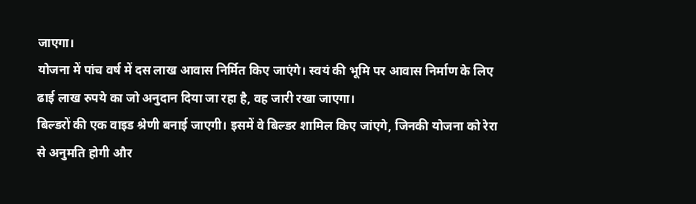जाएगा।
योजना में पांच वर्ष में दस लाख आवास निर्मित किए जाएंगे। स्वयं की भूमि पर आवास निर्माण के लिए ढाई लाख रुपये का जो अनुदान दिया जा रहा है, वह जारी रखा जाएगा।
बिल्डरों की एक वाइड श्रेणी बनाई जाएगी। इसमें वे बिल्डर शामिल किए जांएगे, जिनकी योजना को रेरा से अनुमति होगी और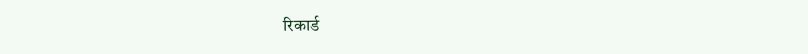रिकार्ड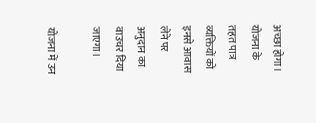अच्छा होगा। योजना के तहत पात्र व्यक्तियों को इनसे आवास लेने पर अनुदान का वाउचर दिया जाएगा।

योजना में उन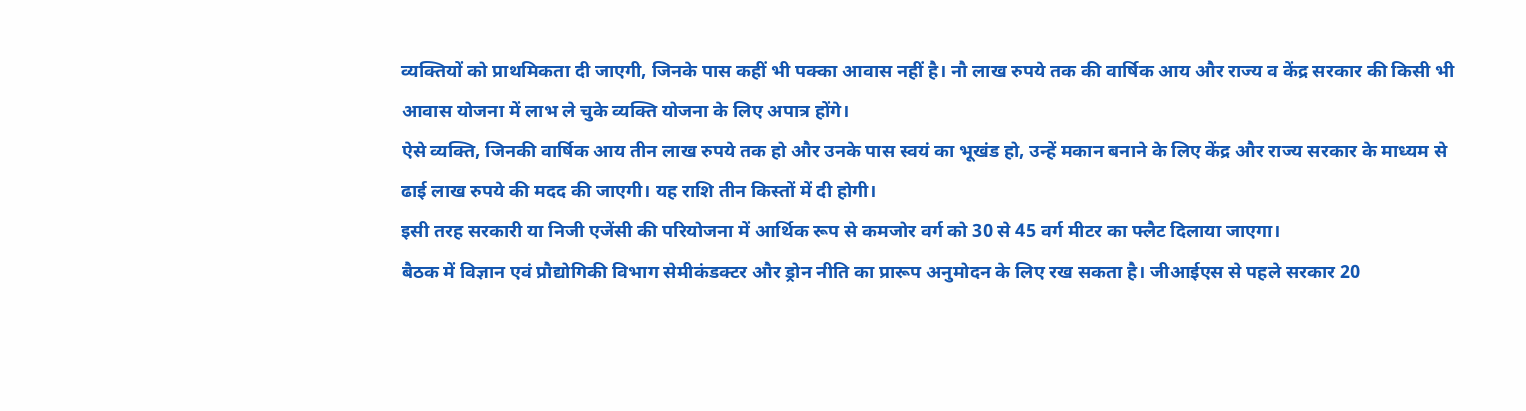व्यक्तियों को प्राथमिकता दी जाएगी, जिनके पास कहीं भी पक्का आवास नहीं है। नौ लाख रुपये तक की वार्षिक आय और राज्य व केंद्र सरकार की किसी भी आवास योजना में लाभ ले चुके व्यक्ति योजना के लिए अपात्र होंगे।
ऐसे व्यक्ति, जिनकी वार्षिक आय तीन लाख रुपये तक हो और उनके पास स्वयं का भूखंड हो, उन्हें मकान बनाने के लिए केंद्र और राज्य सरकार के माध्यम से ढाई लाख रुपये की मदद की जाएगी। यह राशि तीन किस्तों में दी होगी।
इसी तरह सरकारी या निजी एजेंसी की परियोजना में आर्थिक रूप से कमजोर वर्ग को 30 से 45 वर्ग मीटर का फ्लैट दिलाया जाएगा।
बैठक में विज्ञान एवं प्रौद्योगिकी विभाग सेमीकंडक्टर और ड्रोन नीति का प्रारूप अनुमोदन के लिए रख सकता है। जीआईएस से पहले सरकार 20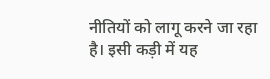नीतियों को लागू करने जा रहा है। इसी कड़ी में यह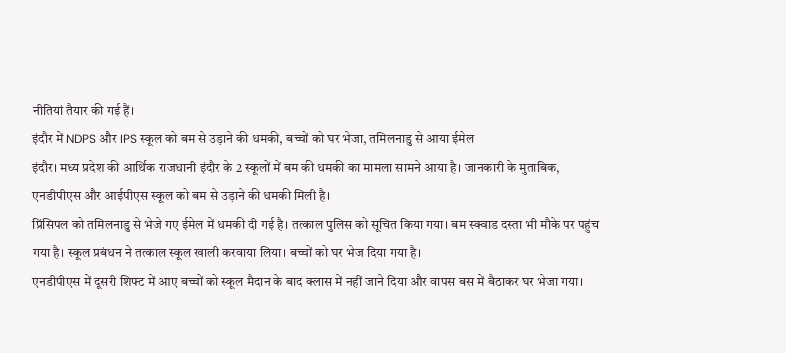नीतियां तैयार की गई हैं।
इंदौर में NDPS और IPS स्कूल को बम से उड़ाने की धमकी, बच्चों को घर भेजा, तमिलनाडु से आया ईमेल
इंदौर। मध्य प्रदेश की आर्थिक राजधानी इंदौर के 2 स्कूलों में बम की धमकी का मामला सामने आया है। जानकारी के मुताबिक, एनडीपीएस और आईपीएस स्कूल को बम से उड़ाने की धमकी मिली है।
प्रिंसिपल को तमिलनाडु से भेजे गए ईमेल में धमकी दी गई है। तत्काल पुलिस को सूचित किया गया। बम स्क्वाड दस्ता भी मौके पर पहुंच गया है। स्कूल प्रबंधन ने तत्काल स्कूल खाली करवाया लिया। बच्चों को घर भेज दिया गया है।
एनडीपीएस में दूसरी शिफ्ट में आए बच्चों को स्कूल मैदान के बाद क्लास में नहीं जाने दिया और वापस बस में बैठाकर घर भेजा गया।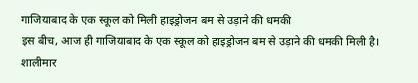गाजियाबाद के एक स्कूल को मिली हाइड्रोजन बम से उड़ाने की धमकी
इस बीच, आज ही गाजियाबाद के एक स्कूल को हाइड्रोजन बम से उड़ाने की धमकी मिली है। शालीमार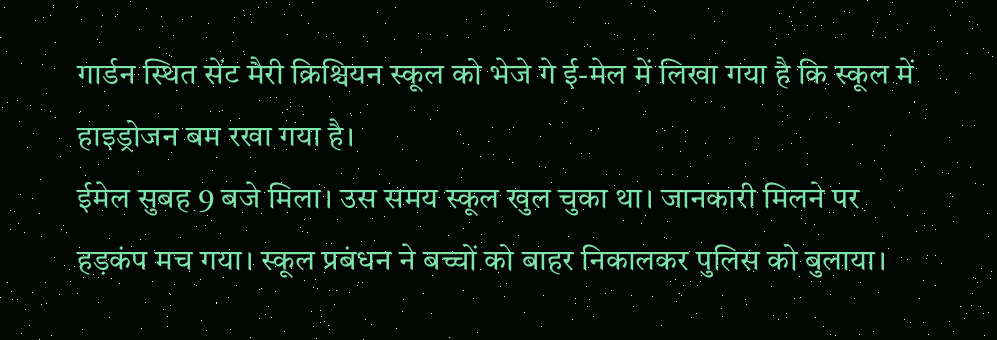गार्डन स्थित सेंट मैरी क्रिश्चियन स्कूल को भेजे गे ई-मेल में लिखा गया है कि स्कूल में हाइड्रोजन बम रखा गया है।
ईमेल सुबह 9 बजे मिला। उस समय स्कूल खुल चुका था। जानकारी मिलने पर हड़कंप मच गया। स्कूल प्रबंधन ने बच्चों को बाहर निकालकर पुलिस को बुलाया।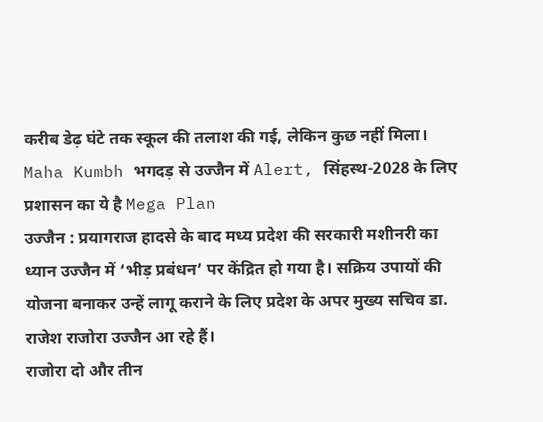करीब डेढ़ घंटे तक स्कूल की तलाश की गई, लेकिन कुछ नहीं मिला।
Maha Kumbh भगदड़ से उज्जैन में Alert, सिंहस्थ-2028 के लिए प्रशासन का ये है Mega Plan
उज्जैन : प्रयागराज हादसे के बाद मध्य प्रदेश की सरकारी मशीनरी का ध्यान उज्जैन में ‘भीड़ प्रबंधन’ पर केंद्रित हो गया है। सक्रिय उपायों की योजना बनाकर उन्हें लागू कराने के लिए प्रदेश के अपर मुख्य सचिव डा. राजेश राजोरा उज्जैन आ रहे हैं।
राजोरा दो और तीन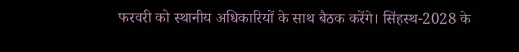फरवरी को स्थानीय अधिकारियों के साथ बैठक करेंगे। सिंहस्थ-2028 के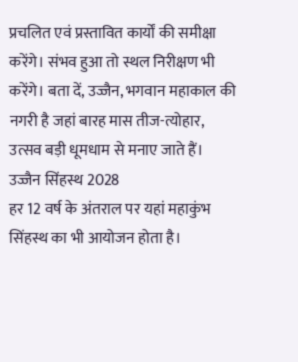प्रचलित एवं प्रस्तावित कार्यों की समीक्षा करेंगे। संभव हुआ तो स्थल निरीक्षण भी करेंगे। बता दें, उज्जैन, भगवान महाकाल की नगरी है जहां बारह मास तीज-त्योहार, उत्सव बड़ी धूमधाम से मनाए जाते हैं।
उज्जैन सिंहस्थ 2028
हर 12 वर्ष के अंतराल पर यहां महाकुंभ सिंहस्थ का भी आयोजन होता है।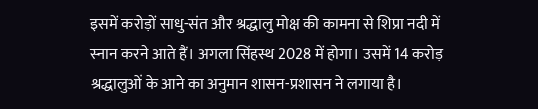इसमें करोड़ों साधु-संत और श्रद्धालु मोक्ष की कामना से शिप्रा नदी में स्नान करने आते हैं। अगला सिंहस्थ 2028 में होगा। उसमें 14 करोड़ श्रद्धालुओं के आने का अनुमान शासन-प्रशासन ने लगाया है।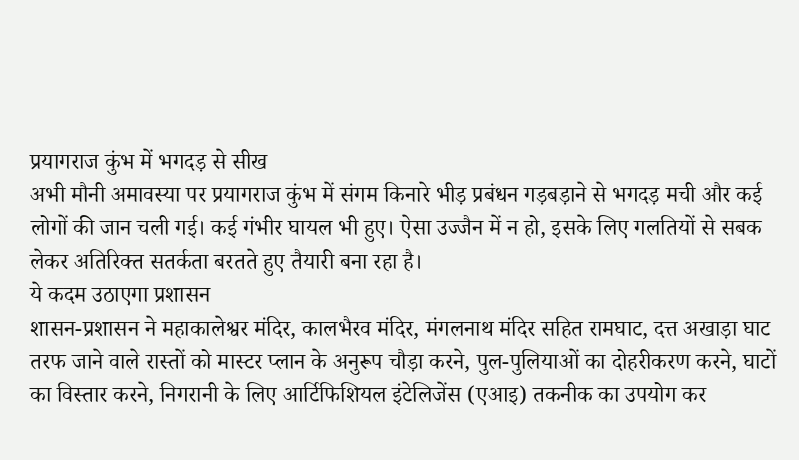प्रयागराज कुंभ में भगदड़ से सीख
अभी मौनी अमावस्या पर प्रयागराज कुंभ में संगम किनारे भीड़ प्रबंधन गड़बड़ाने से भगदड़ मची और कई लोगों की जान चली गई। कई गंभीर घायल भी हुए। ऐसा उज्जैन में न हो, इसके लिए गलतियों से सबक लेकर अतिरिक्त सतर्कता बरतते हुए तैयारी बना रहा है।
ये कदम उठाएगा प्रशासन
शासन-प्रशासन ने महाकालेश्वर मंदिर, कालभैरव मंदिर, मंगलनाथ मंदिर सहित रामघाट, दत्त अखाड़ा घाट तरफ जाने वाले रास्तों को मास्टर प्लान के अनुरूप चौड़ा करने, पुल-पुलियाओं का दोहरीकरण करने, घाटों का विस्तार करने, निगरानी के लिए आर्टिफिशियल इंटेलिजेंस (एआइ) तकनीक का उपयोग कर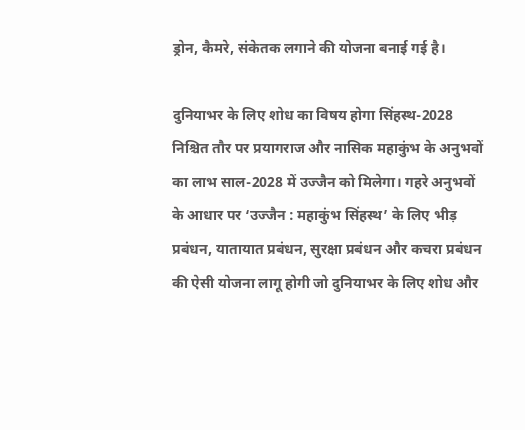ड्रोन, कैमरे, संकेतक लगाने की योजना बनाई गई है।

दुनियाभर के लिए शोध का विषय होगा सिंहस्थ-2028
निश्चित तौर पर प्रयागराज और नासिक महाकुंभ के अनुभवों का लाभ साल-2028 में उज्जैन को मिलेगा। गहरे अनुभवों के आधार पर ‘उज्जैन : महाकुंभ सिंहस्थ’ के लिए भीड़ प्रबंधन, यातायात प्रबंधन, सुरक्षा प्रबंधन और कचरा प्रबंधन की ऐसी योजना लागू होगी जो दुनियाभर के लिए शोध और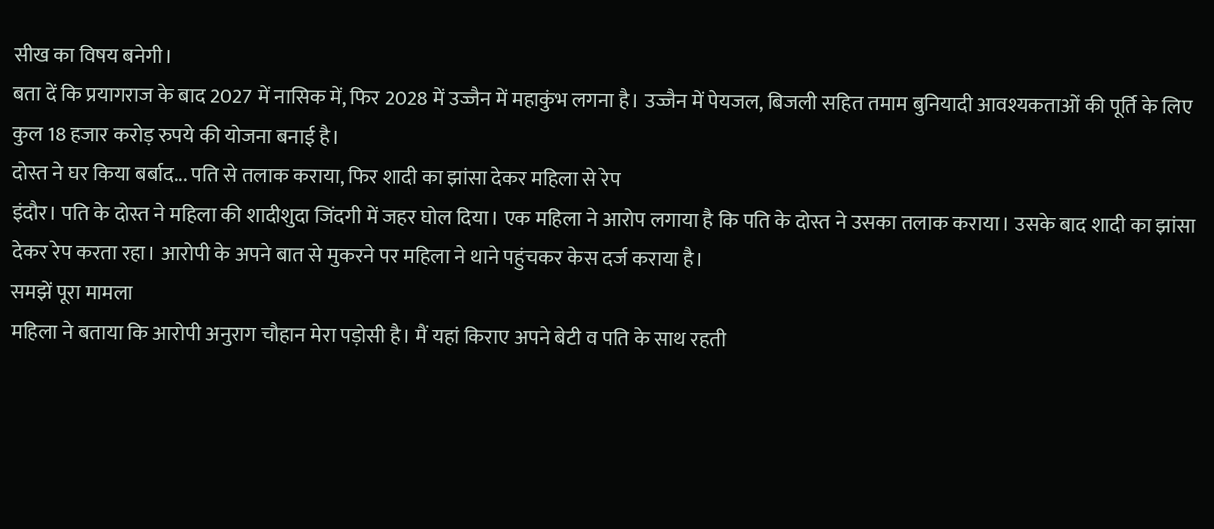सीख का विषय बनेगी।
बता दें कि प्रयागराज के बाद 2027 में नासिक में, फिर 2028 में उज्जैन में महाकुंभ लगना है। उज्जैन में पेयजल, बिजली सहित तमाम बुनियादी आवश्यकताओं की पूर्ति के लिए कुल 18 हजार करोड़ रुपये की योजना बनाई है।
दोस्त ने घर किया बर्बाद... पति से तलाक कराया, फिर शादी का झांसा देकर महिला से रेप
इंदौर। पति के दोस्त ने महिला की शादीशुदा जिंदगी में जहर घोल दिया। एक महिला ने आरोप लगाया है कि पति के दोस्त ने उसका तलाक कराया। उसके बाद शादी का झांसा देकर रेप करता रहा। आरोपी के अपने बात से मुकरने पर महिला ने थाने पहुंचकर केस दर्ज कराया है।
समझें पूरा मामला
महिला ने बताया कि आरोपी अनुराग चौहान मेरा पड़ोसी है। मैं यहां किराए अपने बेटी व पति के साथ रहती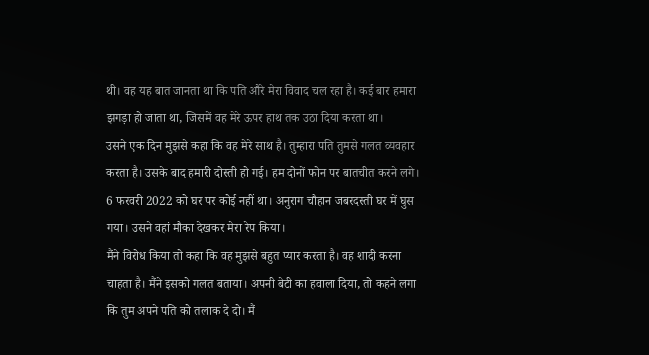थी। वह यह बात जानता था कि पति औरे मेरा विवाद चल रहा है। कई बार हमारा झगड़ा हो जाता था, जिसमें वह मेरे ऊपर हाथ तक उठा दिया करता था।
उसने एक दिन मुझसे कहा कि वह मेरे साथ है। तुम्हारा पति तुमसे गलत व्यवहार करता है। उसके बाद हमारी दोस्ती हो गई। हम दोनों फोन पर बातचीत करने लगे। 6 फरवरी 2022 को घर पर कोई नहीं था। अनुराग चौहान जबरदस्ती घर में घुस गया। उसने वहां मौका देखकर मेरा रेप किया।
मैंने विरोध किया तो कहा कि वह मुझसे बहुत प्यार करता है। वह शादी करना चाहता है। मैंने इसको गलत बताया। अपनी बेटी का हवाला दिया, तो कहने लगा कि तुम अपने पति को तलाक दे दो। मैं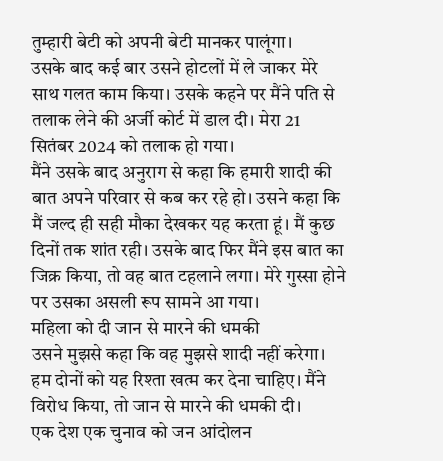तुम्हारी बेटी को अपनी बेटी मानकर पालूंगा।
उसके बाद कई बार उसने होटलों में ले जाकर मेरे साथ गलत काम किया। उसके कहने पर मैंने पति से तलाक लेने की अर्जी कोर्ट में डाल दी। मेरा 21 सितंबर 2024 को तलाक हो गया।
मैंने उसके बाद अनुराग से कहा कि हमारी शादी की बात अपने परिवार से कब कर रहे हो। उसने कहा कि मैं जल्द ही सही मौका देखकर यह करता हूं। मैं कुछ दिनों तक शांत रही। उसके बाद फिर मैंने इस बात का जिक्र किया, तो वह बात टहलाने लगा। मेरे गुस्सा होने पर उसका असली रूप सामने आ गया।
महिला को दी जान से मारने की धमकी
उसने मुझसे कहा कि वह मुझसे शादी नहीं करेगा। हम दोनों को यह रिश्ता खत्म कर देना चाहिए। मैंने विरोध किया, तो जान से मारने की धमकी दी।
एक देश एक चुनाव को जन आंदोलन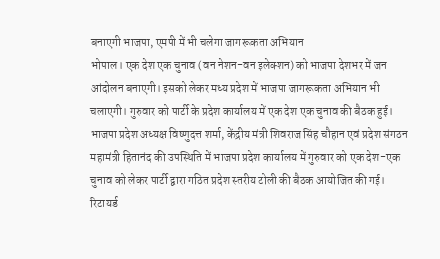बनाएगी भाजपा, एमपी में भी चलेगा जागरूकता अभियान
भोपाल। एक देश एक चुनाव (वन नेशन-वन इलेक्शन) को भाजपा देशभर में जन आंदोलन बनाएगी। इसको लेकर मध्य प्रदेश में भाजपा जागरूकता अभियान भी चलाएगी। गुरुवार को पार्टी के प्रदेश कार्यालय में एक देश एक चुनाव की बैठक हुई।
भाजपा प्रदेश अध्यक्ष विष्णुदत्त शर्मा, केंद्रीय मंत्री शिवराज सिंह चौहान एवं प्रदेश संगठन महामंत्री हितानंद की उपस्थिति में भाजपा प्रदेश कार्यालय में गुरुवार को एक देश-एक चुनाव को लेकर पार्टी द्वारा गठित प्रदेश स्तरीय टोली की बैठक आयोजित की गई।
रिटायर्ड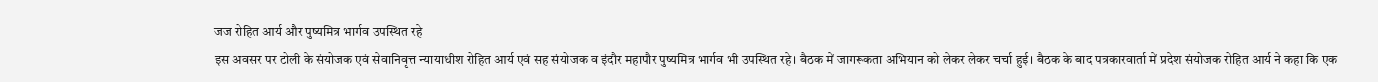जज रोहित आर्य और पुष्यमित्र भार्गव उपस्थित रहे
इस अवसर पर टोली के संयोजक एवं सेवानिवृत्त न्यायाधीश रोहित आर्य एवं सह संयोजक व इंदौर महापौर पुष्यमित्र भार्गव भी उपस्थित रहे। बैठक में जागरूकता अभियान को लेकर लेकर चर्चा हुई। बैठक के बाद पत्रकारवार्ता में प्रदेश संयोजक रोहित आर्य ने कहा कि एक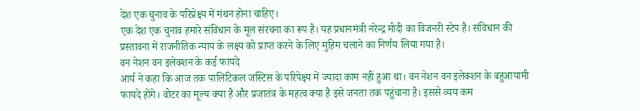देश एक चुनाव के परिप्रेक्ष्य में मंथन होना चाहिए।
एक देश एक चुनाव हमारे संविधान के मूल संरचना का रूप है। यह प्रधानमंत्री नरेन्द्र मोदी का विजनरी स्टेप है। संविधान की प्रस्तावना में राजनीतिक न्याय के लक्ष्य को प्राप्त करने के लिए मुहिम चलाने का निर्णय लिया गया है।
वन नेशन वन इलेक्शन के कई फायदे
आर्य ने कहा कि आज तक पालिटिकल जस्टिस के परिपेक्ष्य में ज्यादा काम नहीं हुआ था। वन नेशन वन इलेक्शन के बहुआयामी फायदे होंगे। वोटर का मूल्य क्या है और प्रजातंत्र के महत्व क्या है इसे जनता तक पहुंचाना है। इससे व्यय कम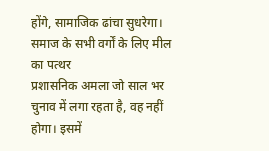होंगे, सामाजिक ढांचा सुधरेगा।
समाज के सभी वर्गों के लिए मील का पत्थर
प्रशासनिक अमला जो साल भर चुनाव में लगा रहता है, वह नहीं होगा। इसमें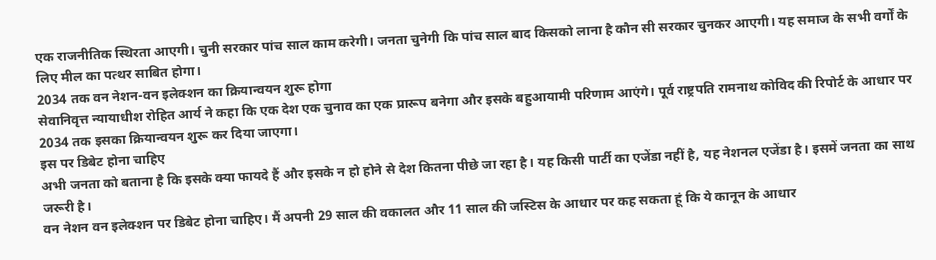एक राजनीतिक स्थिरता आएगी। चुनी सरकार पांच साल काम करेगी। जनता चुनेगी कि पांच साल बाद किसको लाना है कौन सी सरकार चुनकर आएगी। यह समाज के सभी वर्गों के लिए मील का पत्थर साबित होगा।
2034 तक वन नेशन-वन इलेक्शन का क्रियान्वयन शुरू होगा
सेवानिवृत्त न्यायाधीश रोहित आर्य ने कहा कि एक देश एक चुनाव का एक प्रारूप बनेगा और इसके बहुआयामी परिणाम आएंगे। पूर्व राष्ट्रपति रामनाथ कोविद की रिपोर्ट के आधार पर 2034 तक इसका क्रियान्वयन शुरू कर दिया जाएगा।
इस पर डिबेट होना चाहिए
अभी जनता को बताना है कि इसके क्या फायदे हैं और इसके न हो होने से देश कितना पीछे जा रहा है। यह किसी पार्टी का एजेंडा नहीं है, यह नेशनल एजेंडा है। इसमें जनता का साथ जरूरी है।
वन नेशन वन इलेक्शन पर डिबेट होना चाहिए। मैं अपनी 29 साल की वकालत और 11 साल की जस्टिस के आधार पर कह सकता हूं कि ये कानून के आधार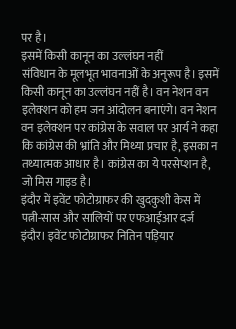पर है।
इसमें किसी कानून का उल्लंघन नहीं
संविधान के मूलभूत भावनाओं के अनुरूप है। इसमें किसी कानून का उल्लंघन नहीं है। वन नेशन वन इलेक्शन को हम जन आंदोलन बनाएंगे। वन नेशन वन इलेक्शन पर कांग्रेस के सवाल पर आर्य ने कहा कि कांग्रेस की भ्रांति और मिथ्या प्रचार है, इसका न तथ्यात्मक आधार है। कांग्रेस का ये परसेप्शन है, जो मिस गाइड है।
इंदौर में इवेंट फोटोग्राफर की खुदकुशी केस में पत्नी-सास और सालियों पर एफआईआर दर्ज
इंदौर। इवेंट फोटोग्राफर नितिन पड़ियार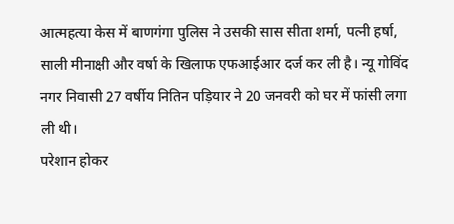आत्महत्या केस में बाणगंगा पुलिस ने उसकी सास सीता शर्मा, पत्नी हर्षा, साली मीनाक्षी और वर्षा के खिलाफ एफआईआर दर्ज कर ली है। न्यू गोविंद नगर निवासी 27 वर्षीय नितिन पड़ियार ने 20 जनवरी को घर में फांसी लगा ली थी।
परेशान होकर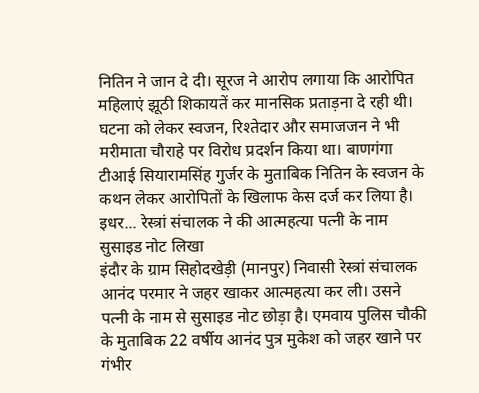नितिन ने जान दे दी। सूरज ने आरोप लगाया कि आरोपित महिलाएं झूठी शिकायतें कर मानसिक प्रताड़ना दे रही थी। घटना को लेकर स्वजन, रिश्तेदार और समाजजन ने भी मरीमाता चौराहे पर विरोध प्रदर्शन किया था। बाणगंगा टीआई सियारामसिंह गुर्जर के मुताबिक नितिन के स्वजन के कथन लेकर आरोपितों के खिलाफ केस दर्ज कर लिया है।
इधर... रेस्त्रां संचालक ने की आत्महत्या पत्नी के नाम सुसाइड नोट लिखा
इंदौर के ग्राम सिहोदखेड़ी (मानपुर) निवासी रेस्त्रां संचालक आनंद परमार ने जहर खाकर आत्महत्या कर ली। उसने पत्नी के नाम से सुसाइड नोट छोड़ा है। एमवाय पुलिस चौकी के मुताबिक 22 वर्षीय आनंद पुत्र मुकेश को जहर खाने पर गंभीर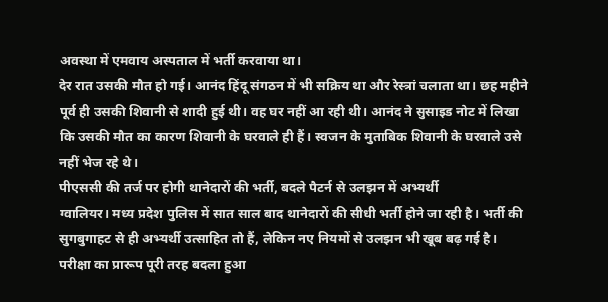अवस्था में एमवाय अस्पताल में भर्ती करवाया था।
देर रात उसकी मौत हो गई। आनंद हिंदू संगठन में भी सक्रिय था और रेस्त्रां चलाता था। छह महीने पूर्व ही उसकी शिवानी से शादी हुई थी। वह घर नहीं आ रही थी। आनंद ने सुसाइड नोट में लिखा कि उसकी मौत का कारण शिवानी के घरवाले ही हैं। स्वजन के मुताबिक शिवानी के घरवाले उसे नहीं भेज रहे थे।
पीएससी की तर्ज पर होगी थानेदारों की भर्ती, बदले पैटर्न से उलझन में अभ्यर्थी
ग्वालियर। मध्य प्रदेश पुलिस में सात साल बाद थानेदारों की सीधी भर्ती होने जा रही है। भर्ती की सुगबुगाहट से ही अभ्यर्थी उत्साहित तो हैं, लेकिन नए नियमों से उलझन भी खूब बढ़ गई है। परीक्षा का प्रारूप पूरी तरह बदला हुआ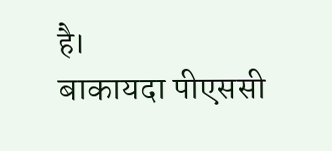है।
बाकायदा पीएससी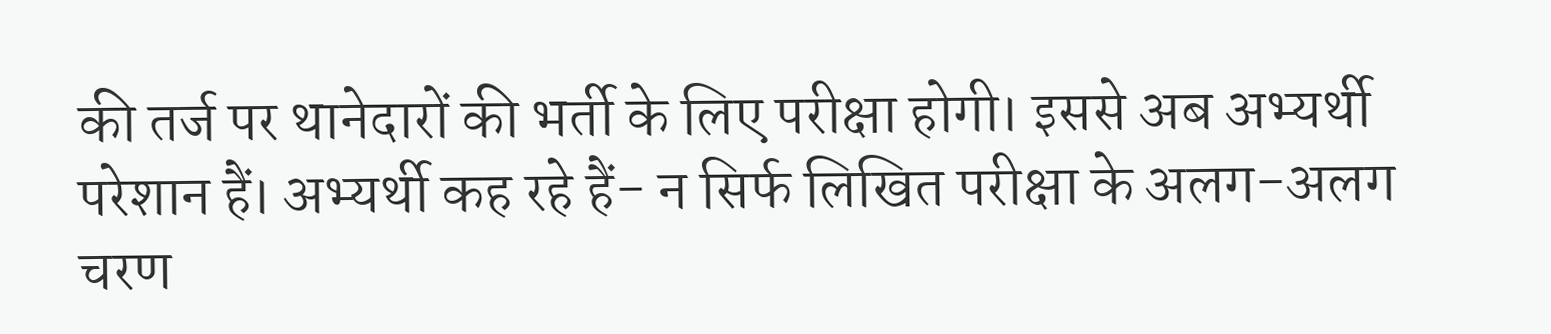की तर्ज पर थानेदारों की भर्ती के लिए परीक्षा होगी। इससे अब अभ्यर्थी परेशान हैं। अभ्यर्थी कह रहे हैं- न सिर्फ लिखित परीक्षा के अलग-अलग चरण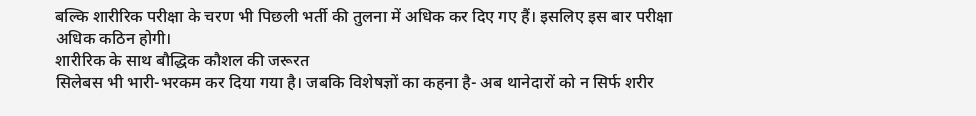बल्कि शारीरिक परीक्षा के चरण भी पिछली भर्ती की तुलना में अधिक कर दिए गए हैं। इसलिए इस बार परीक्षा अधिक कठिन होगी।
शारीरिक के साथ बौद्धिक कौशल की जरूरत
सिलेबस भी भारी-भरकम कर दिया गया है। जबकि विशेषज्ञों का कहना है- अब थानेदारों को न सिर्फ शरीर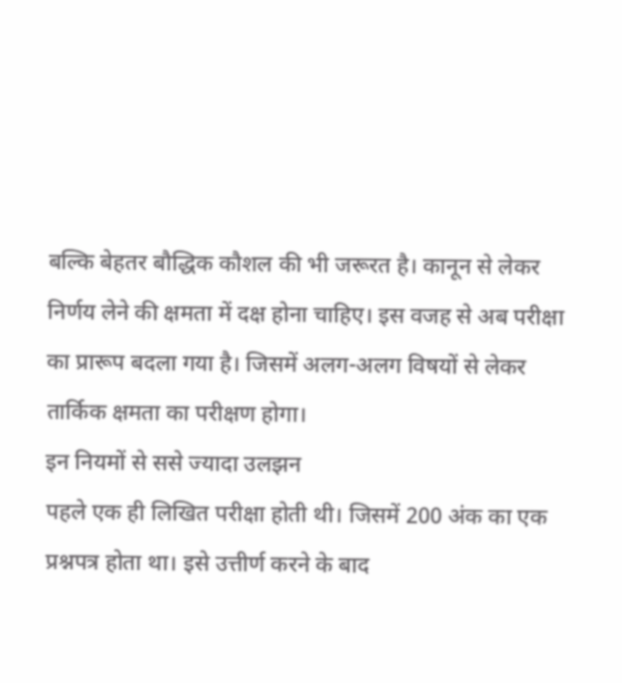बल्कि बेहतर बौद्धिक कौशल की भी जरूरत है। कानून से लेकर निर्णय लेने की क्षमता में दक्ष होना चाहिए। इस वजह से अब परीक्षा का प्रारूप बदला गया है। जिसमें अलग-अलग विषयों से लेकर तार्किक क्षमता का परीक्षण होगा।
इन नियमों से ससे ज्यादा उलझन
पहले एक ही लिखित परीक्षा होती थी। जिसमें 200 अंक का एक प्रश्नपत्र होता था। इसे उत्तीर्ण करने के बाद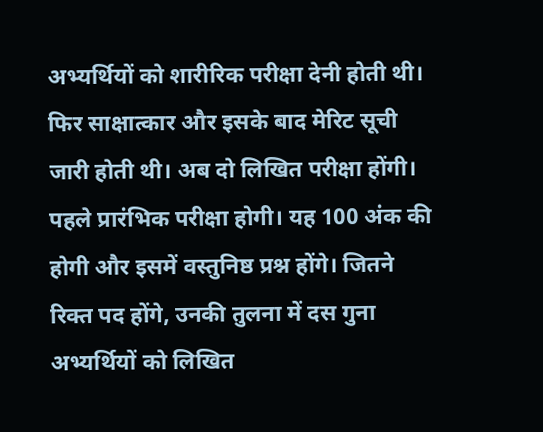अभ्यर्थियों को शारीरिक परीक्षा देनी होती थी। फिर साक्षात्कार और इसके बाद मेरिट सूची जारी होती थी। अब दो लिखित परीक्षा होंगी।
पहले प्रारंभिक परीक्षा होगी। यह 100 अंक की होगी और इसमें वस्तुनिष्ठ प्रश्न होंगे। जितने रिक्त पद होंगे, उनकी तुलना में दस गुना अभ्यर्थियों को लिखित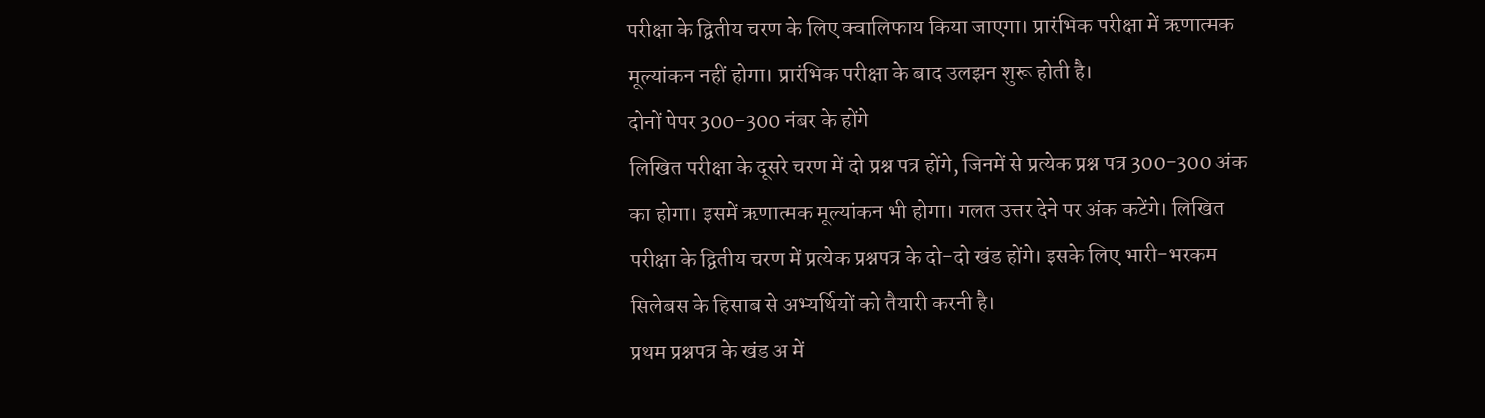परीक्षा के द्वितीय चरण के लिए क्वालिफाय किया जाएगा। प्रारंभिक परीक्षा में ऋणात्मक मूल्यांकन नहीं होगा। प्रारंभिक परीक्षा के बाद उलझन शुरू होती है।
दोनों पेपर 300-300 नंबर के होंगे
लिखित परीक्षा के दूसरे चरण में दो प्रश्न पत्र होंगे, जिनमें से प्रत्येक प्रश्न पत्र 300-300 अंक का होगा। इसमें ऋणात्मक मूल्यांकन भी होगा। गलत उत्तर देने पर अंक कटेंगे। लिखित परीक्षा के द्वितीय चरण में प्रत्येक प्रश्नपत्र के दो-दो खंड होंगे। इसके लिए भारी-भरकम सिलेबस के हिसाब से अभ्यर्थियों को तैयारी करनी है।
प्रथम प्रश्नपत्र के खंड अ में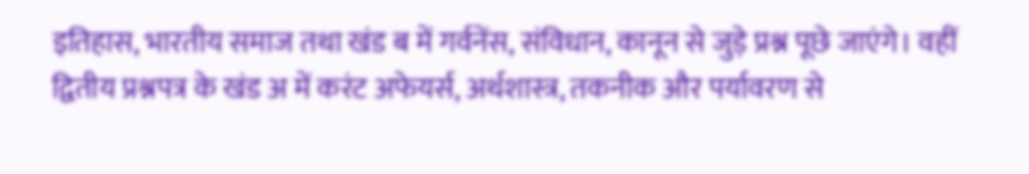इतिहास, भारतीय समाज तथा खंड ब में गर्वनेंस, संविधान, कानून से जुड़े प्रश्न पूछे जाएंगे। वहीं द्वितीय प्रश्नपत्र के खंड अ में करंट अफेयर्स, अर्थशास्त्र, तकनीक और पर्यावरण से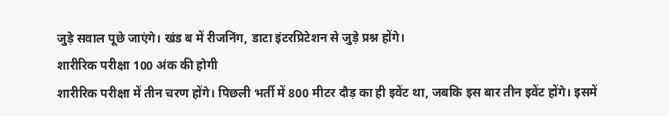जुड़े सवाल पूछे जाएंगे। खंड ब में रीजनिंग, डाटा इंटरप्रिटेशन से जुड़े प्रश्न होंगे।
शारीरिक परीक्षा 100 अंक की होगी
शारीरिक परीक्षा में तीन चरण होंगे। पिछली भर्ती में 800 मीटर दौड़ का ही इवेंट था, जबकि इस बार तीन इवेंट होंगे। इसमें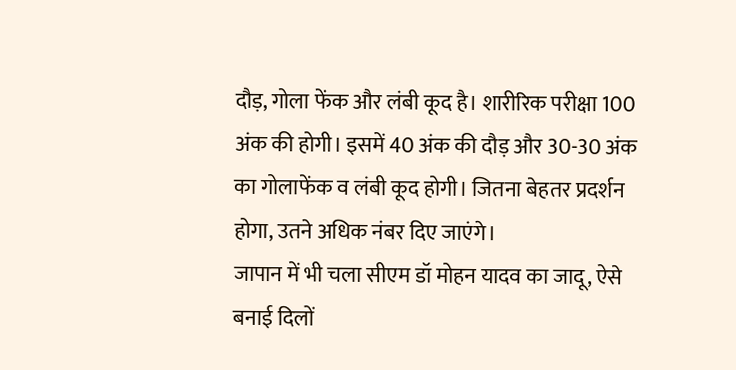दौड़, गोला फेंक और लंबी कूद है। शारीरिक परीक्षा 100 अंक की होगी। इसमें 40 अंक की दौड़ और 30-30 अंक का गोलाफेंक व लंबी कूद होगी। जितना बेहतर प्रदर्शन होगा, उतने अधिक नंबर दिए जाएंगे।
जापान में भी चला सीएम डॉ मोहन यादव का जादू, ऐसे बनाई दिलों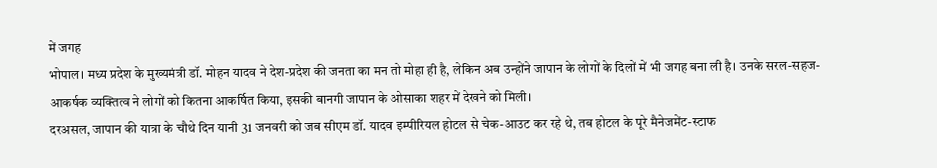में जगह
भोपाल। मध्य प्रदेश के मुख्यमंत्री डॉ. मोहन यादव ने देश-प्रदेश की जनता का मन तो मोहा ही है, लेकिन अब उन्होंने जापान के लोगों के दिलों में भी जगह बना ली है। उनके सरल-सहज-आकर्षक व्यक्तित्व ने लोगों को कितना आकर्षित किया, इसकी बानगी जापान के ओसाका शहर में देखने को मिली।
दरअसल, जापान की यात्रा के चौथे दिन यानी 31 जनवरी को जब सीएम डॉ. यादव इम्पीरियल होटल से चेक-आउट कर रहे थे, तब होटल के पूरे मैनेजमेंट-स्टाफ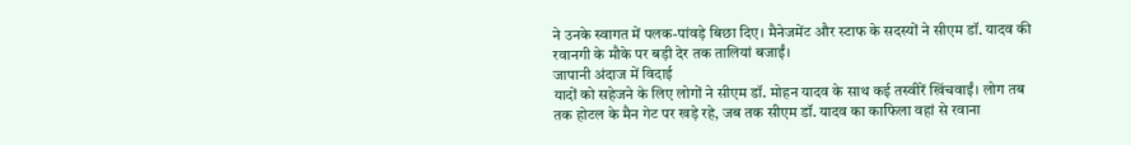ने उनके स्वागत में पलक-पांवड़े बिछा दिए। मैनेजमेंट और स्टाफ के सदस्यों ने सीएम डॉ. यादव की रवानगी के मौके पर बड़ी देर तक तालियां बजाईं।
जापानी अंदाज में विदाई
यादों को सहेजने के लिए लोगों ने सीएम डॉ. मोहन यादव के साथ कई तस्वीरें खिंचवाईं। लोग तब तक होटल के मैन गेट पर खड़े रहे, जब तक सीएम डॉ. यादव का काफिला वहां से रवाना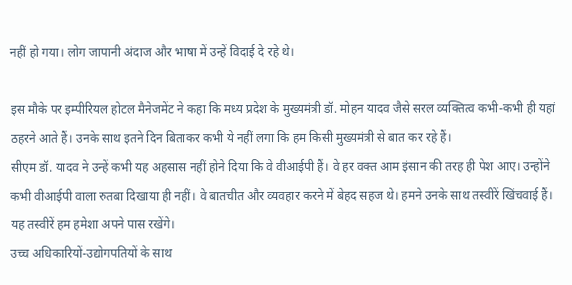नहीं हो गया। लोग जापानी अंदाज और भाषा में उन्हें विदाई दे रहे थे।

इस मौके पर इम्पीरियल होटल मैनेजमेंट ने कहा कि मध्य प्रदेश के मुख्यमंत्री डॉ. मोहन यादव जैसे सरल व्यक्तित्व कभी-कभी ही यहां ठहरने आते हैं। उनके साथ इतने दिन बिताकर कभी ये नहीं लगा कि हम किसी मुख्यमंत्री से बात कर रहे हैं।
सीएम डॉ. यादव ने उन्हें कभी यह अहसास नहीं होने दिया कि वे वीआईपी हैं। वे हर वक्त आम इंसान की तरह ही पेश आए। उन्होंने कभी वीआईपी वाला रुतबा दिखाया ही नहीं। वे बातचीत और व्यवहार करने में बेहद सहज थे। हमने उनके साथ तस्वीरें खिंचवाई हैं। यह तस्वीरें हम हमेशा अपने पास रखेंगे।
उच्च अधिकारियों-उद्योगपतियों के साथ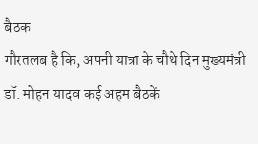बैठक
गौरतलब है कि, अपनी यात्रा के चौथे दिन मुख्यमंत्री डॉ. मोहन यादव कई अहम बैठकें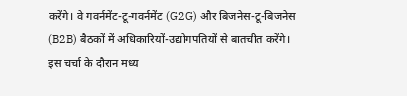करेंगे। वे गवर्नमेंट-टू-गवर्नमेंट (G2G) और बिजनेस-टू-बिजनेस (B2B) बैठकों में अधिकारियों-उद्योगपतियों से बातचीत करेंगे।
इस चर्चा के दौरान मध्य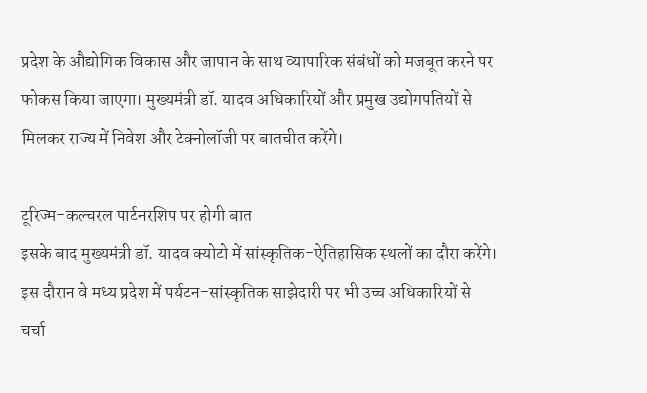प्रदेश के औद्योगिक विकास और जापान के साथ व्यापारिक संबंधों को मजबूत करने पर फोकस किया जाएगा। मुख्यमंत्री डॉ. यादव अधिकारियों और प्रमुख उद्योगपतियों से मिलकर राज्य में निवेश और टेक्नोलॉजी पर बातचीत करेंगे।

टूरिज्म-कल्चरल पार्टनरशिप पर होगी बात
इसके बाद मुख्यमंत्री डॉ. यादव क्योटो में सांस्कृतिक-ऐतिहासिक स्थलों का दौरा करेंगे। इस दौरान वे मध्य प्रदेश में पर्यटन-सांस्कृतिक साझेदारी पर भी उच्च अधिकारियों से चर्चा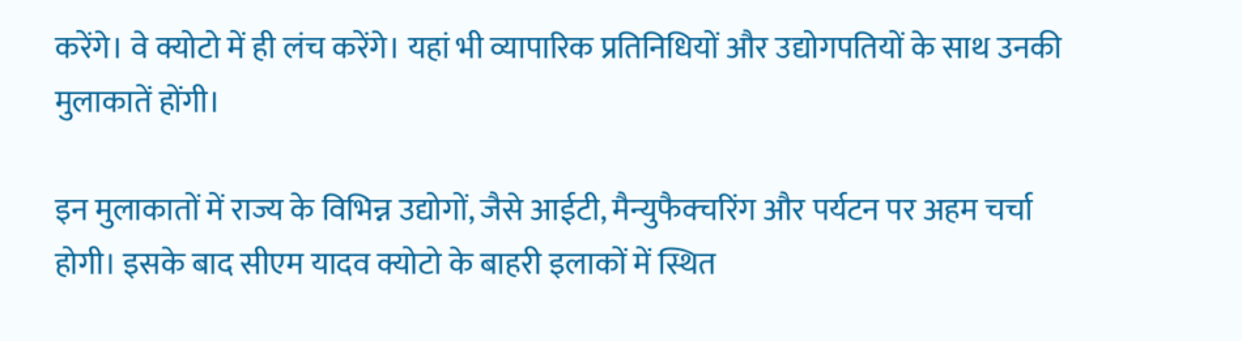करेंगे। वे क्योटो में ही लंच करेंगे। यहां भी व्यापारिक प्रतिनिधियों और उद्योगपतियों के साथ उनकी मुलाकातें होंगी।

इन मुलाकातों में राज्य के विभिन्न उद्योगों, जैसे आईटी, मैन्युफैक्चरिंग और पर्यटन पर अहम चर्चा होगी। इसके बाद सीएम यादव क्योटो के बाहरी इलाकों में स्थित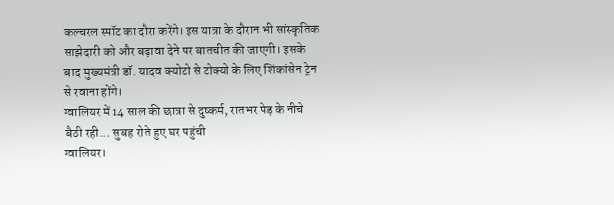कल्चरल स्पॉट का दौरा करेंगे। इस यात्रा के दौरान भी सांस्कृतिक साझेदारी को और बढ़ावा देने पर बातचीत की जाएगी। इसके बाद मुख्यमंत्री डॉ. यादव क्योटो से टोक्यो के लिए शिंकांसेन ट्रेन से रवाना होंगे।
ग्वालियर में 14 साल की छात्रा से दुष्कर्म, रातभर पेड़ के नीचे बैठी रही... सुबह रोते हुए घर पहुंची
ग्वालियर।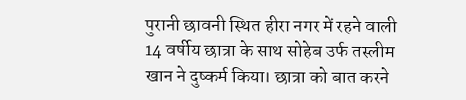पुरानी छावनी स्थित हीरा नगर में रहने वाली 14 वर्षीय छात्रा के साथ सोहेब उर्फ तस्लीम खान ने दुष्कर्म किया। छात्रा को बात करने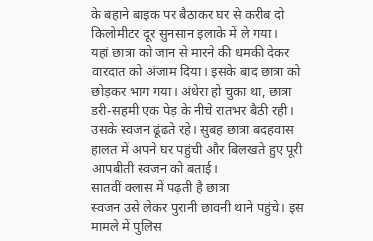के बहाने बाइक पर बैठाकर घर से करीब दो किलोमीटर दूर सुनसान इलाके में ले गया।
यहां छात्रा को जान से मारने की धमकी देकर वारदात को अंजाम दिया। इसके बाद छात्रा को छोड़कर भाग गया। अंधेरा हो चुका था, छात्रा डरी-सहमी एक पेड़ के नीचे रातभर बैठी रही। उसके स्वजन ढूंढते रहे। सुबह छात्रा बदहवास हालत में अपने घर पहुंची और बिलखते हुए पूरी आपबीती स्वजन को बताई।
सातवीं क्लास में पढ़ती है छात्रा
स्वजन उसे लेकर पुरानी छावनी थाने पहुंचे। इस मामले में पुलिस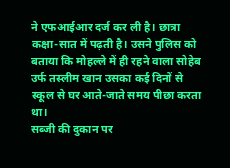ने एफआईआर दर्ज कर ली है। छात्रा कक्षा-सात में पढ़ती है। उसने पुलिस को बताया कि मोहल्ले में ही रहने वाला सोहेब उर्फ तस्लीम खान उसका कई दिनों से स्कूल से घर आते-जाते समय पीछा करता था।
सब्जी की दुकान पर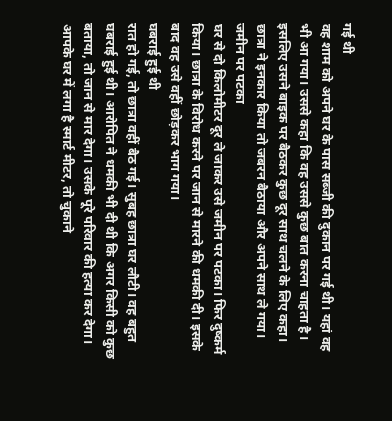गई थी
वह शाम को अपने घर के पास सब्जी की दुकान पर गई थी। यहां वह भी आ गया। उससे कहा कि वह उससे कुछ बात करना चाहता है। इसलिए उसने बाइक पर बैठकर कुछ दूर साथ चलने के लिए कहा। छात्रा ने इनकार किया तो जबरन बैठाया और अपने साथ ले गया।
जमीन पर पटका
घर से दो किलोमीटर दूर ले जाकर उसे जमीन पर पटका। फिर दुष्कर्म किया। छात्रा के विरोध करने पर जान से मारने की धमकी दी। इसके बाद वह उसे वहीं छोड़कर भाग गया।
घबराई हुई थी
रात हो गई, तो छात्रा वहीं बैठ गई। सुबह छात्रा घर लौटी। वह बहुत घबराई हुई थी। आरोपित ने धमकी भी दी थी कि अगर किसी को कुछ बताया, तो जान से मार देगा। उसके पूरे परिवार की हत्या कर देगा।
आपके घर में लगा है स्मार्ट मीटर, तो चुकाने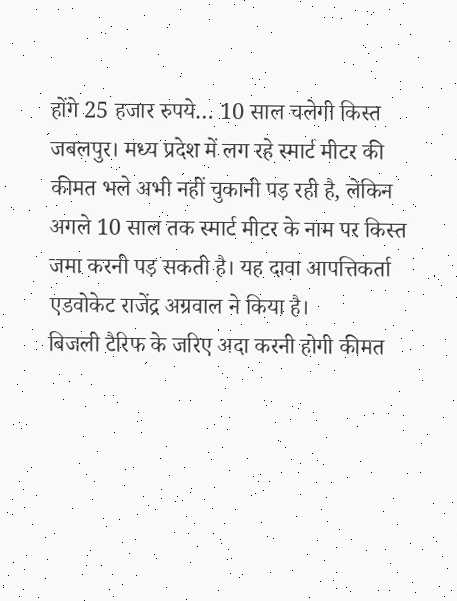होंगे 25 हजार रुपये… 10 साल चलेगी किस्त
जबलपुर। मध्य प्रदेश में लग रहे स्मार्ट मीटर की कीमत भले अभी नहीं चुकानी पड़ रही है, लेकिन अगले 10 साल तक स्मार्ट मीटर के नाम पर किस्त जमा करनी पड़ सकती है। यह दावा आपत्तिकर्ता एडवोकेट राजेंद्र अग्रवाल ने किया है।
बिजली टैरिफ के जरिए अदा करनी होगी कीमत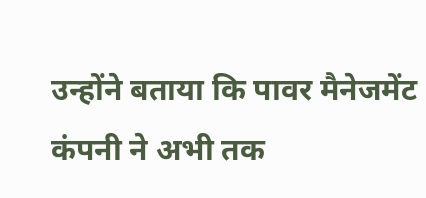उन्होंने बताया कि पावर मैनेजमेंट कंपनी ने अभी तक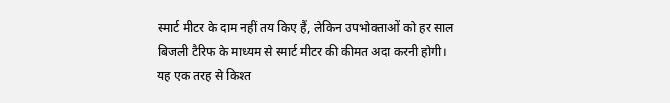स्मार्ट मीटर के दाम नहीं तय किए हैं, लेकिन उपभोक्ताओं को हर साल बिजली टैरिफ के माध्यम से स्मार्ट मीटर की कीमत अदा करनी होगी। यह एक तरह से किश्त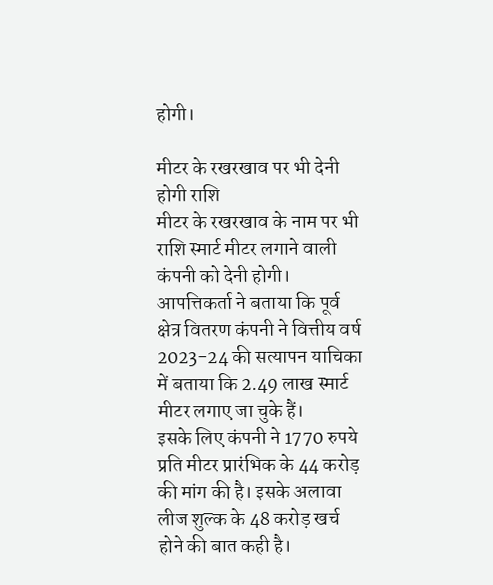होगी।

मीटर के रखरखाव पर भी देनी होगी राशि
मीटर के रखरखाव के नाम पर भी राशि स्मार्ट मीटर लगाने वाली कंपनी को देनी होगी। आपत्तिकर्ता ने बताया कि पूर्व क्षेत्र वितरण कंपनी ने वित्तीय वर्ष 2023-24 की सत्यापन याचिका में बताया कि 2.49 लाख स्मार्ट मीटर लगाए जा चुके हैं।
इसके लिए कंपनी ने 1770 रुपये प्रति मीटर प्रारंभिक के 44 करोड़ की मांग की है। इसके अलावा लीज शुल्क के 48 करोड़ खर्च होने की बात कही है।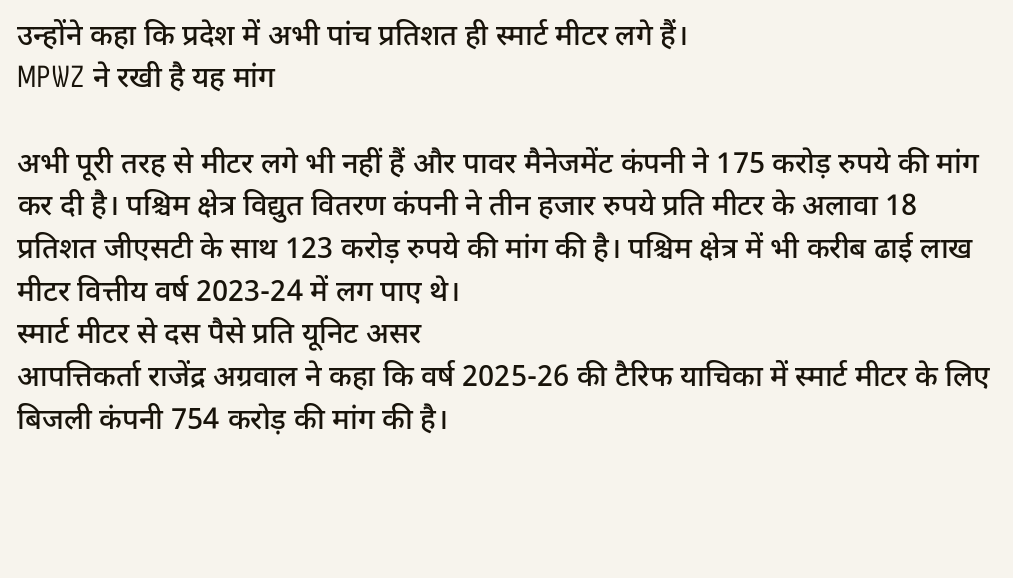उन्होंने कहा कि प्रदेश में अभी पांच प्रतिशत ही स्मार्ट मीटर लगे हैं।
MPWZ ने रखी है यह मांग

अभी पूरी तरह से मीटर लगे भी नहीं हैं और पावर मैनेजमेंट कंपनी ने 175 करोड़ रुपये की मांग कर दी है। पश्चिम क्षेत्र विद्युत वितरण कंपनी ने तीन हजार रुपये प्रति मीटर के अलावा 18 प्रतिशत जीएसटी के साथ 123 करोड़ रुपये की मांग की है। पश्चिम क्षेत्र में भी करीब ढाई लाख मीटर वित्तीय वर्ष 2023-24 में लग पाए थे।
स्मार्ट मीटर से दस पैसे प्रति यूनिट असर
आपत्तिकर्ता राजेंद्र अग्रवाल ने कहा कि वर्ष 2025-26 की टैरिफ याचिका में स्मार्ट मीटर के लिए बिजली कंपनी 754 करोड़ की मांग की है।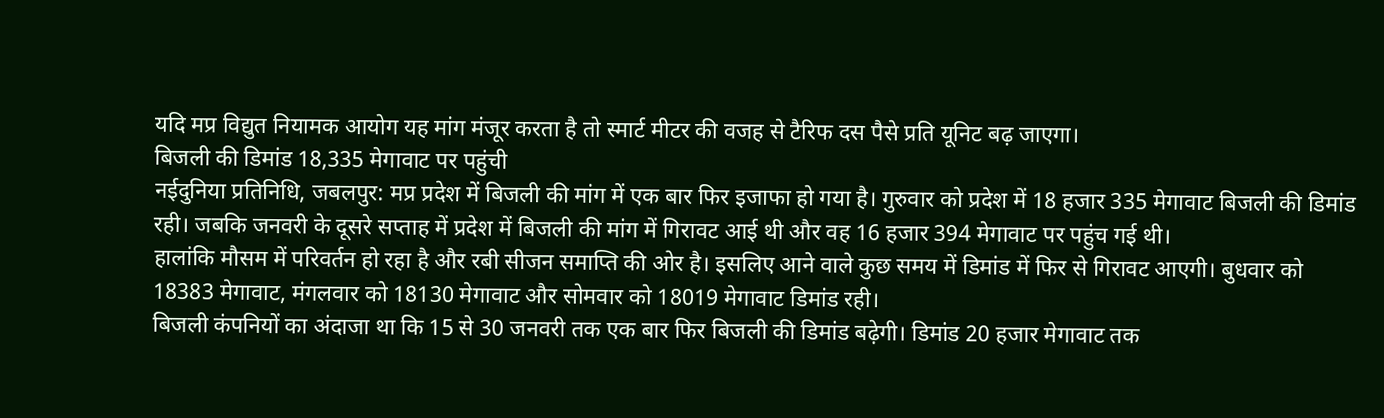यदि मप्र विद्युत नियामक आयोग यह मांग मंजूर करता है तो स्मार्ट मीटर की वजह से टैरिफ दस पैसे प्रति यूनिट बढ़ जाएगा।
बिजली की डिमांड 18,335 मेगावाट पर पहुंची
नईदुनिया प्रतिनिधि, जबलपुर: मप्र प्रदेश में बिजली की मांग में एक बार फिर इजाफा हो गया है। गुरुवार को प्रदेश में 18 हजार 335 मेगावाट बिजली की डिमांड रही। जबकि जनवरी के दूसरे सप्ताह में प्रदेश में बिजली की मांग में गिरावट आई थी और वह 16 हजार 394 मेगावाट पर पहुंच गई थी।
हालांकि मौसम में परिवर्तन हो रहा है और रबी सीजन समाप्ति की ओर है। इसलिए आने वाले कुछ समय में डिमांड में फिर से गिरावट आएगी। बुधवार को 18383 मेगावाट, मंगलवार को 18130 मेगावाट और सोमवार को 18019 मेगावाट डिमांड रही।
बिजली कंपनियों का अंदाजा था कि 15 से 30 जनवरी तक एक बार फिर बिजली की डिमांड बढ़ेगी। डिमांड 20 हजार मेगावाट तक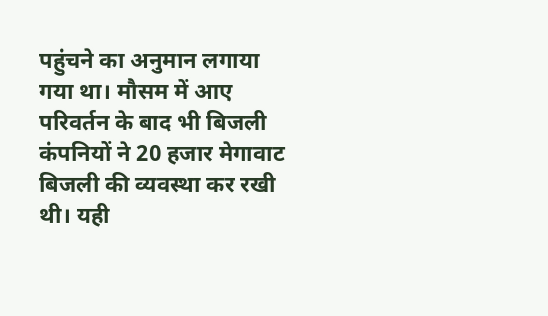पहुंचने का अनुमान लगाया गया था। मौसम में आए परिवर्तन के बाद भी बिजली कंपनियों ने 20 हजार मेगावाट बिजली की व्यवस्था कर रखी थी। यही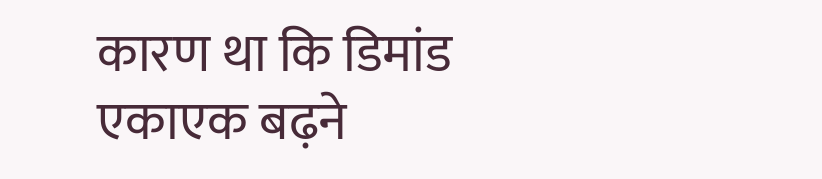कारण था कि डिमांड एकाएक बढ़ने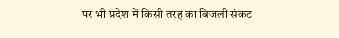पर भी प्रदेश में किसी तरह का बिजली संकट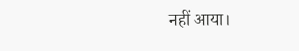नहीं आया।